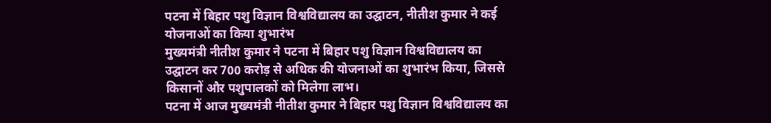पटना में बिहार पशु विज्ञान विश्वविद्यालय का उद्घाटन, नीतीश कुमार ने कई योजनाओं का किया शुभारंभ
मुख्यमंत्री नीतीश कुमार ने पटना में बिहार पशु विज्ञान विश्वविद्यालय का उद्घाटन कर 700 करोड़ से अधिक की योजनाओं का शुभारंभ किया, जिससे किसानों और पशुपालकों को मिलेगा लाभ।
पटना में आज मुख्यमंत्री नीतीश कुमार ने बिहार पशु विज्ञान विश्वविद्यालय का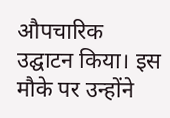औपचारिक उद्घाटन किया। इस मौके पर उन्होंने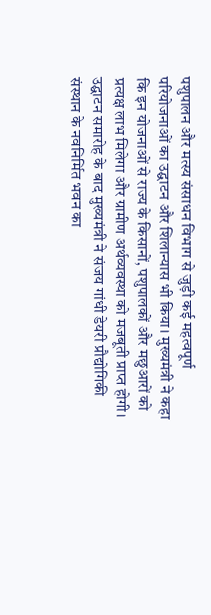पशुपालन और मत्स्य संसाधन विभाग से जुड़ी कई महत्वपूर्ण परियोजनाओं का उद्घाटन और शिलान्यास भी किया। मुख्यमंत्री ने कहा कि इन योजनाओं से राज्य के किसानों, पशुपालकों और मछुआरों को प्रत्यक्ष लाभ मिलेगा और ग्रामीण अर्थव्यवस्था को मजबूती प्राप्त होगी।
उद्घाटन समारोह के बाद मुख्यमंत्री ने संजय गांधी डेयरी प्रौद्योगिकी संस्थान के नवनिर्मित भवन का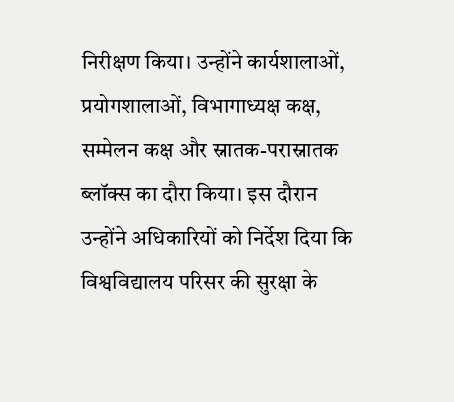निरीक्षण किया। उन्होंने कार्यशालाओं, प्रयोगशालाओं, विभागाध्यक्ष कक्ष, सम्मेलन कक्ष और स्नातक-परास्नातक ब्लॉक्स का दौरा किया। इस दौरान उन्होंने अधिकारियों को निर्देश दिया कि विश्वविद्यालय परिसर की सुरक्षा के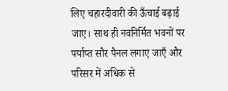लिए चहारदीवारी की ऊँचाई बढ़ाई जाए। साथ ही नवनिर्मित भवनों पर पर्याप्त सौर पैनल लगाए जाएँ और परिसर में अधिक से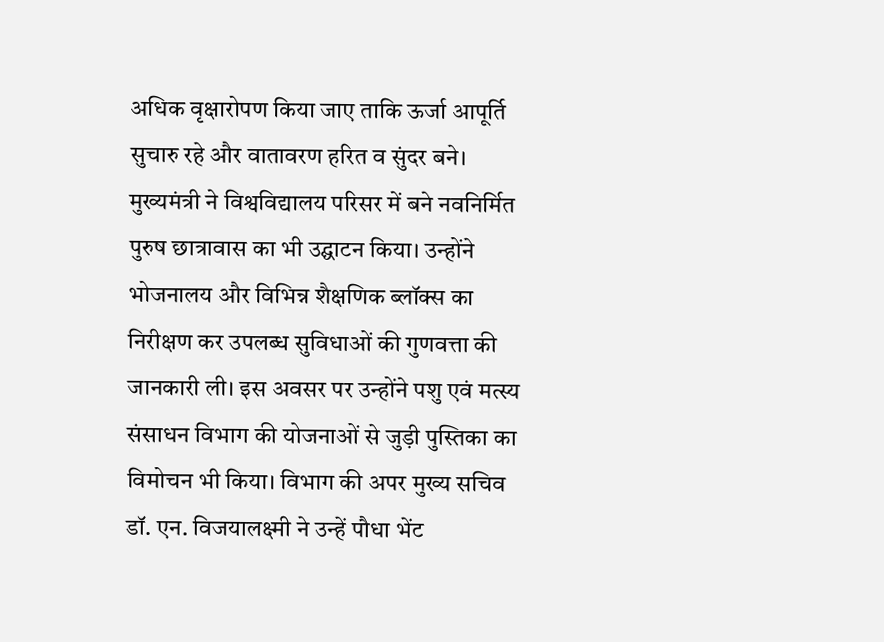अधिक वृक्षारोपण किया जाए ताकि ऊर्जा आपूर्ति सुचारु रहे और वातावरण हरित व सुंदर बने।
मुख्यमंत्री ने विश्वविद्यालय परिसर में बने नवनिर्मित पुरुष छात्रावास का भी उद्घाटन किया। उन्होंने भोजनालय और विभिन्न शैक्षणिक ब्लॉक्स का निरीक्षण कर उपलब्ध सुविधाओं की गुणवत्ता की जानकारी ली। इस अवसर पर उन्होंने पशु एवं मत्स्य संसाधन विभाग की योजनाओं से जुड़ी पुस्तिका का विमोचन भी किया। विभाग की अपर मुख्य सचिव डॉ. एन. विजयालक्ष्मी ने उन्हें पौधा भेंट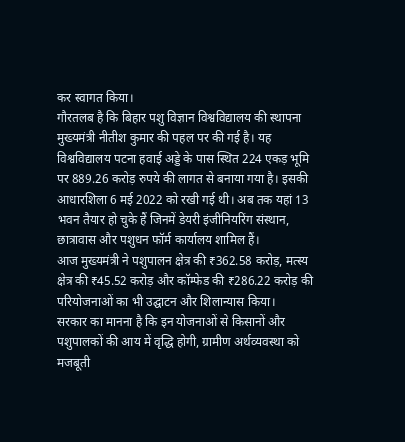कर स्वागत किया।
गौरतलब है कि बिहार पशु विज्ञान विश्वविद्यालय की स्थापना मुख्यमंत्री नीतीश कुमार की पहल पर की गई है। यह विश्वविद्यालय पटना हवाई अड्डे के पास स्थित 224 एकड़ भूमि पर 889.26 करोड़ रुपये की लागत से बनाया गया है। इसकी आधारशिला 6 मई 2022 को रखी गई थी। अब तक यहां 13 भवन तैयार हो चुके हैं जिनमें डेयरी इंजीनियरिंग संस्थान, छात्रावास और पशुधन फॉर्म कार्यालय शामिल हैं।
आज मुख्यमंत्री ने पशुपालन क्षेत्र की ₹362.58 करोड़, मत्स्य क्षेत्र की ₹45.52 करोड़ और कॉम्फेड की ₹286.22 करोड़ की परियोजनाओं का भी उद्घाटन और शिलान्यास किया।
सरकार का मानना है कि इन योजनाओं से किसानों और पशुपालकों की आय में वृद्धि होगी, ग्रामीण अर्थव्यवस्था को मजबूती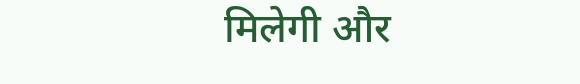मिलेगी और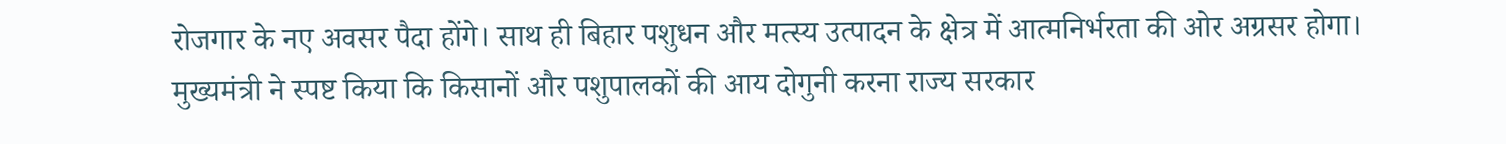रोजगार के नए अवसर पैदा होंगे। साथ ही बिहार पशुधन और मत्स्य उत्पादन के क्षेत्र में आत्मनिर्भरता की ओर अग्रसर होगा।
मुख्यमंत्री ने स्पष्ट किया कि किसानों और पशुपालकों की आय दोगुनी करना राज्य सरकार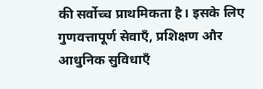की सर्वोच्च प्राथमिकता है। इसके लिए गुणवत्तापूर्ण सेवाएँ, प्रशिक्षण और आधुनिक सुविधाएँ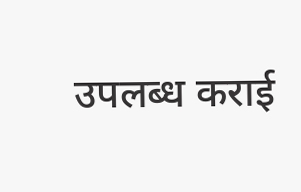उपलब्ध कराई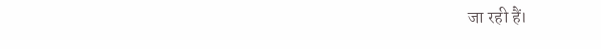जा रही हैं।